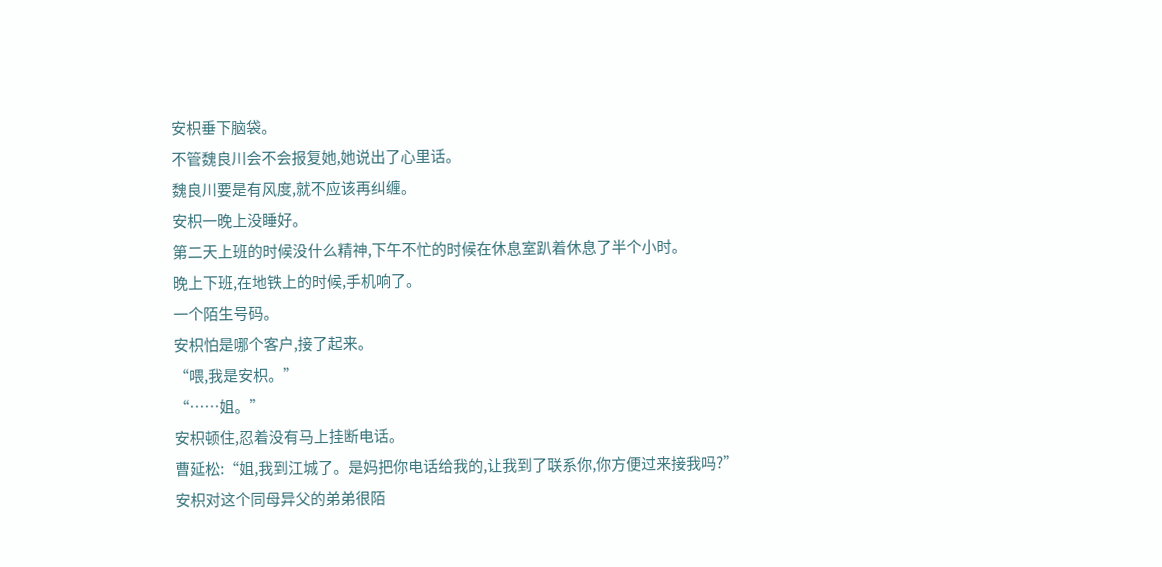安枳垂下脑袋。
不管魏良川会不会报复她,她说出了心里话。
魏良川要是有风度,就不应该再纠缠。
安枳一晚上没睡好。
第二天上班的时候没什么精神,下午不忙的时候在休息室趴着休息了半个小时。
晚上下班,在地铁上的时候,手机响了。
一个陌生号码。
安枳怕是哪个客户,接了起来。
“喂,我是安枳。”
“……姐。”
安枳顿住,忍着没有马上挂断电话。
曹延松:“姐,我到江城了。是妈把你电话给我的,让我到了联系你,你方便过来接我吗?”
安枳对这个同母异父的弟弟很陌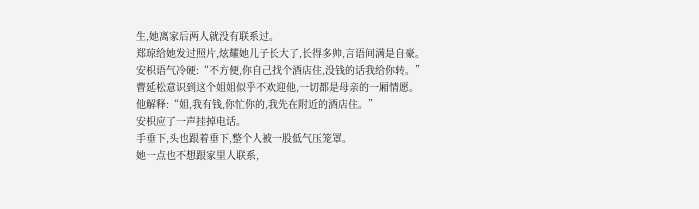生,她离家后两人就没有联系过。
郑琼给她发过照片,炫耀她儿子长大了,长得多帅,言语间满是自豪。
安枳语气冷硬:“不方便,你自己找个酒店住,没钱的话我给你转。”
曹延松意识到这个姐姐似乎不欢迎他,一切都是母亲的一厢情愿。
他解释:“姐,我有钱,你忙你的,我先在附近的酒店住。”
安枳应了一声挂掉电话。
手垂下,头也跟着垂下,整个人被一股低气压笼罩。
她一点也不想跟家里人联系,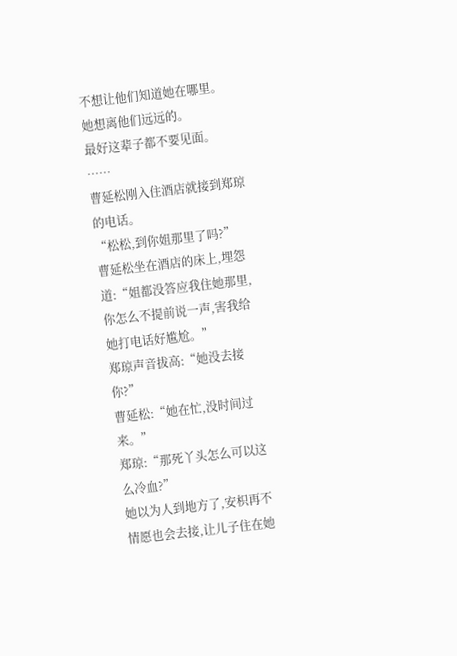不想让他们知道她在哪里。
她想离他们远远的。
最好这辈子都不要见面。
……
曹延松刚入住酒店就接到郑琼的电话。
“松松,到你姐那里了吗?”
曹延松坐在酒店的床上,埋怨道:“姐都没答应我住她那里,你怎么不提前说一声,害我给她打电话好尴尬。”
郑琼声音拔高:“她没去接你?”
曹延松:“她在忙,没时间过来。”
郑琼:“那死丫头怎么可以这么冷血?”
她以为人到地方了,安枳再不情愿也会去接,让儿子住在她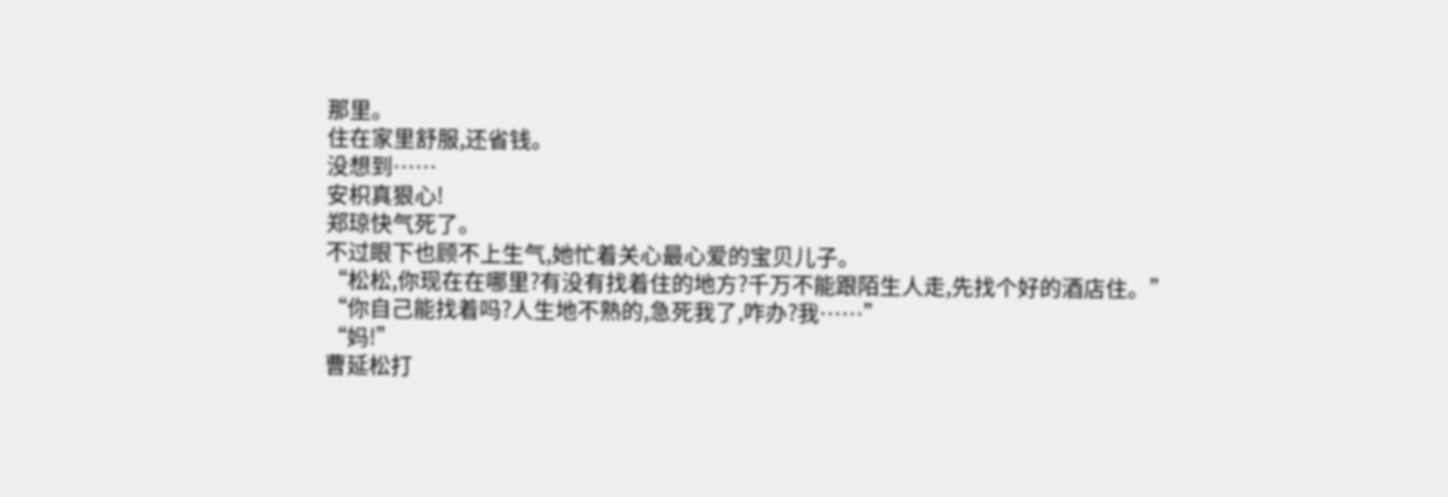那里。
住在家里舒服,还省钱。
没想到……
安枳真狠心!
郑琼快气死了。
不过眼下也顾不上生气,她忙着关心最心爱的宝贝儿子。
“松松,你现在在哪里?有没有找着住的地方?千万不能跟陌生人走,先找个好的酒店住。”
“你自己能找着吗?人生地不熟的,急死我了,咋办?我……”
“妈!”
曹延松打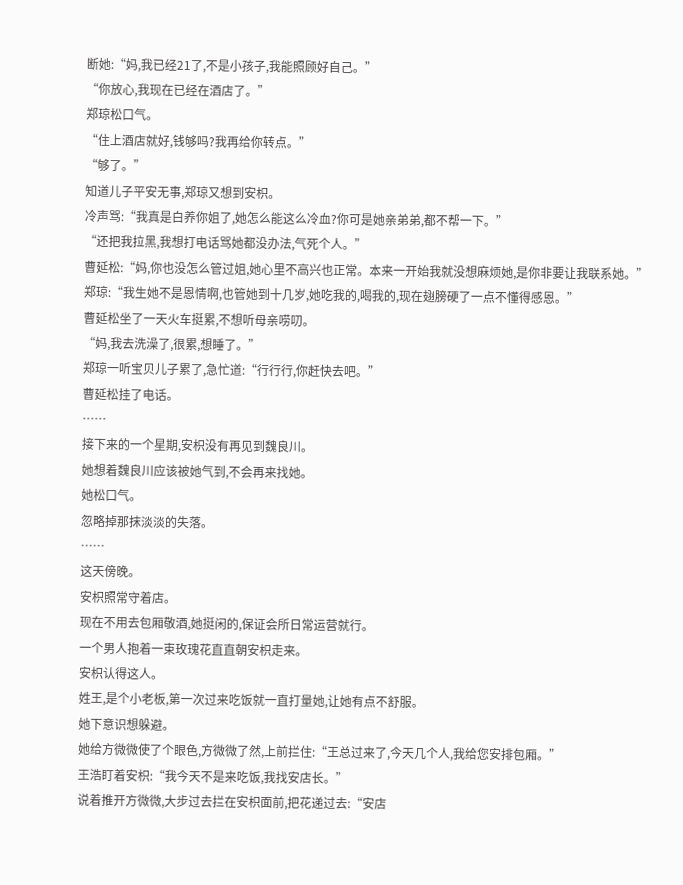断她:“妈,我已经21了,不是小孩子,我能照顾好自己。”
“你放心,我现在已经在酒店了。”
郑琼松口气。
“住上酒店就好,钱够吗?我再给你转点。”
“够了。”
知道儿子平安无事,郑琼又想到安枳。
冷声骂:“我真是白养你姐了,她怎么能这么冷血?你可是她亲弟弟,都不帮一下。”
“还把我拉黑,我想打电话骂她都没办法,气死个人。”
曹延松:“妈,你也没怎么管过姐,她心里不高兴也正常。本来一开始我就没想麻烦她,是你非要让我联系她。”
郑琼:“我生她不是恩情啊,也管她到十几岁,她吃我的,喝我的,现在翅膀硬了一点不懂得感恩。”
曹延松坐了一天火车挺累,不想听母亲唠叨。
“妈,我去洗澡了,很累,想睡了。”
郑琼一听宝贝儿子累了,急忙道:“行行行,你赶快去吧。”
曹延松挂了电话。
……
接下来的一个星期,安枳没有再见到魏良川。
她想着魏良川应该被她气到,不会再来找她。
她松口气。
忽略掉那抹淡淡的失落。
……
这天傍晚。
安枳照常守着店。
现在不用去包厢敬酒,她挺闲的,保证会所日常运营就行。
一个男人抱着一束玫瑰花直直朝安枳走来。
安枳认得这人。
姓王,是个小老板,第一次过来吃饭就一直打量她,让她有点不舒服。
她下意识想躲避。
她给方微微使了个眼色,方微微了然,上前拦住:“王总过来了,今天几个人,我给您安排包厢。”
王浩盯着安枳:“我今天不是来吃饭,我找安店长。”
说着推开方微微,大步过去拦在安枳面前,把花递过去:“安店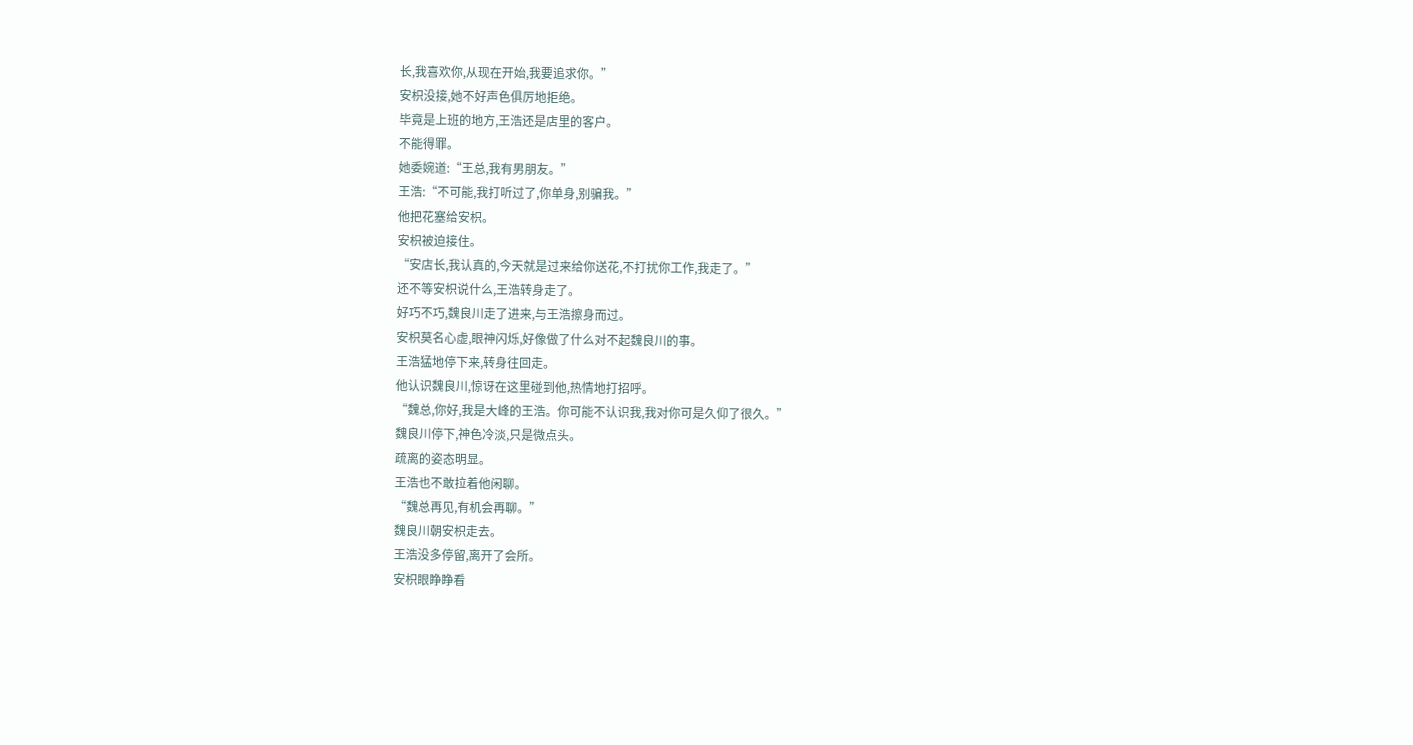长,我喜欢你,从现在开始,我要追求你。”
安枳没接,她不好声色俱厉地拒绝。
毕竟是上班的地方,王浩还是店里的客户。
不能得罪。
她委婉道:“王总,我有男朋友。”
王浩:“不可能,我打听过了,你单身,别骗我。”
他把花塞给安枳。
安枳被迫接住。
“安店长,我认真的,今天就是过来给你送花,不打扰你工作,我走了。”
还不等安枳说什么,王浩转身走了。
好巧不巧,魏良川走了进来,与王浩擦身而过。
安枳莫名心虚,眼神闪烁,好像做了什么对不起魏良川的事。
王浩猛地停下来,转身往回走。
他认识魏良川,惊讶在这里碰到他,热情地打招呼。
“魏总,你好,我是大峰的王浩。你可能不认识我,我对你可是久仰了很久。”
魏良川停下,神色冷淡,只是微点头。
疏离的姿态明显。
王浩也不敢拉着他闲聊。
“魏总再见,有机会再聊。”
魏良川朝安枳走去。
王浩没多停留,离开了会所。
安枳眼睁睁看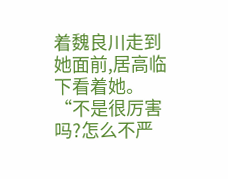着魏良川走到她面前,居高临下看着她。
“不是很厉害吗?怎么不严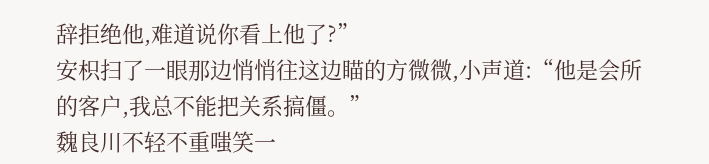辞拒绝他,难道说你看上他了?”
安枳扫了一眼那边悄悄往这边瞄的方微微,小声道:“他是会所的客户,我总不能把关系搞僵。”
魏良川不轻不重嗤笑一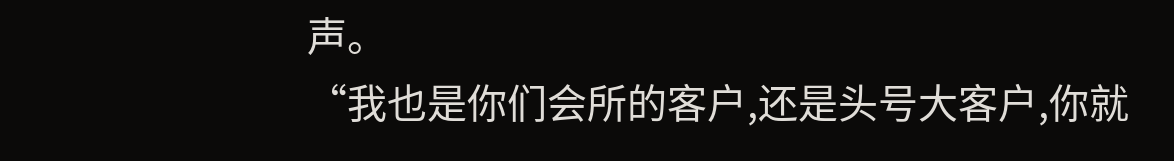声。
“我也是你们会所的客户,还是头号大客户,你就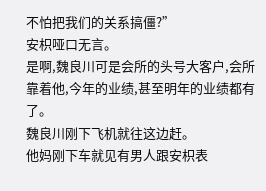不怕把我们的关系搞僵?”
安枳哑口无言。
是啊,魏良川可是会所的头号大客户,会所靠着他,今年的业绩,甚至明年的业绩都有了。
魏良川刚下飞机就往这边赶。
他妈刚下车就见有男人跟安枳表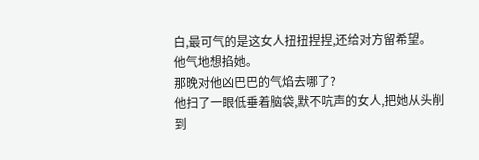白,最可气的是这女人扭扭捏捏,还给对方留希望。
他气地想掐她。
那晚对他凶巴巴的气焰去哪了?
他扫了一眼低垂着脑袋,默不吭声的女人,把她从头削到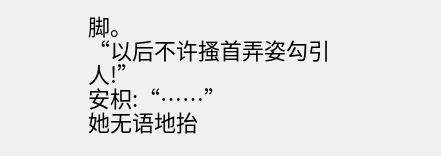脚。
“以后不许搔首弄姿勾引人!”
安枳:“……”
她无语地抬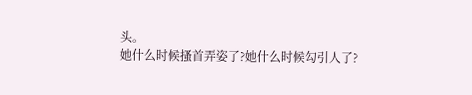头。
她什么时候搔首弄姿了?她什么时候勾引人了?